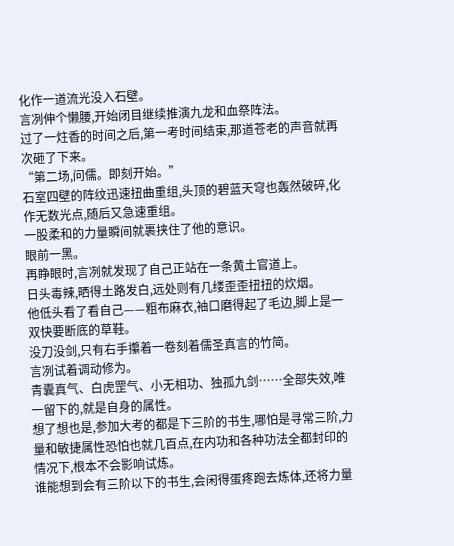化作一道流光没入石壁。
言冽伸个懒腰,开始闭目继续推演九龙和血祭阵法。
过了一炷香的时间之后,第一考时间结束,那道苍老的声音就再次砸了下来。
“第二场,问儒。即刻开始。”
石室四壁的阵纹迅速扭曲重组,头顶的碧蓝天穹也轰然破碎,化作无数光点,随后又急速重组。
一股柔和的力量瞬间就裹挟住了他的意识。
眼前一黑。
再睁眼时,言冽就发现了自己正站在一条黄土官道上。
日头毒辣,晒得土路发白,远处则有几缕歪歪扭扭的炊烟。
他低头看了看自己——粗布麻衣,袖口磨得起了毛边,脚上是一双快要断底的草鞋。
没刀没剑,只有右手攥着一卷刻着儒圣真言的竹简。
言冽试着调动修为。
青囊真气、白虎罡气、小无相功、独孤九剑……全部失效,唯一留下的,就是自身的属性。
想了想也是,参加大考的都是下三阶的书生,哪怕是寻常三阶,力量和敏捷属性恐怕也就几百点,在内功和各种功法全都封印的情况下,根本不会影响试炼。
谁能想到会有三阶以下的书生,会闲得蛋疼跑去炼体,还将力量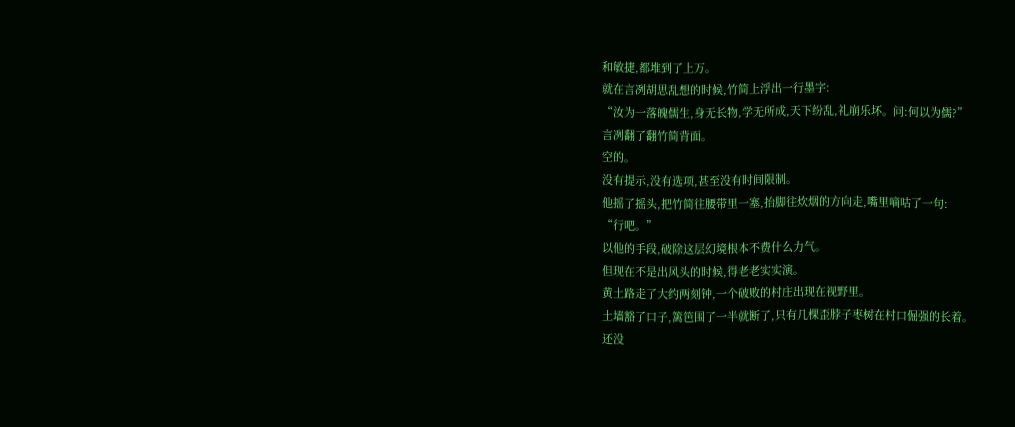和敏捷,都堆到了上万。
就在言冽胡思乱想的时候,竹简上浮出一行墨字:
“汝为一落魄儒生,身无长物,学无所成,天下纷乱,礼崩乐坏。问:何以为儒?”
言冽翻了翻竹简背面。
空的。
没有提示,没有选项,甚至没有时间限制。
他摇了摇头,把竹简往腰带里一塞,抬脚往炊烟的方向走,嘴里嘀咕了一句:
“行吧。”
以他的手段,破除这层幻境根本不费什么力气。
但现在不是出风头的时候,得老老实实演。
黄土路走了大约两刻钟,一个破败的村庄出现在视野里。
土墙豁了口子,篱笆围了一半就断了,只有几棵歪脖子枣树在村口倔强的长着。
还没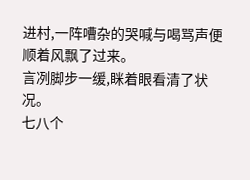进村,一阵嘈杂的哭喊与喝骂声便顺着风飘了过来。
言冽脚步一缓,眯着眼看清了状况。
七八个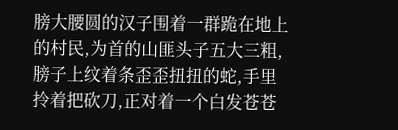膀大腰圆的汉子围着一群跪在地上的村民,为首的山匪头子五大三粗,膀子上纹着条歪歪扭扭的蛇,手里拎着把砍刀,正对着一个白发苍苍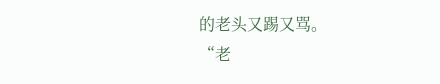的老头又踢又骂。
“老